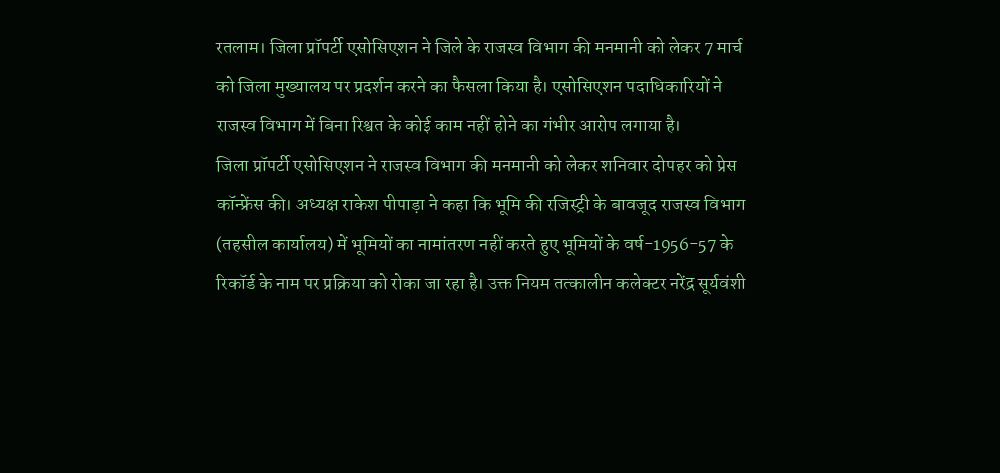रतलाम। जिला प्रॉपर्टी एसोसिएशन ने जिले के राजस्व विभाग की मनमानी को लेकर 7 मार्च को जिला मुख्यालय पर प्रदर्शन करने का फैसला किया है। एसोसिएशन पदाधिकारियों ने राजस्व विभाग में बिना रिश्वत के कोई काम नहीं होने का गंभीर आरोप लगाया है।
जिला प्रॉपर्टी एसोसिएशन ने राजस्व विभाग की मनमानी को लेकर शनिवार दोपहर को प्रेस कॉन्फ्रेंस की। अध्यक्ष राकेश पीपाड़ा ने कहा कि भूमि की रजिस्ट्री के बावजूद राजस्व विभाग (तहसील कार्यालय) में भूमियों का नामांतरण नहीं करते हुए भूमियों के वर्ष-1956-57 के रिकॉर्ड के नाम पर प्रक्रिया को रोका जा रहा है। उक्त नियम तत्कालीन कलेक्टर नरेंद्र सूर्यवंशी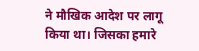ने मौखिक आदेश पर लागू किया था। जिसका हमारे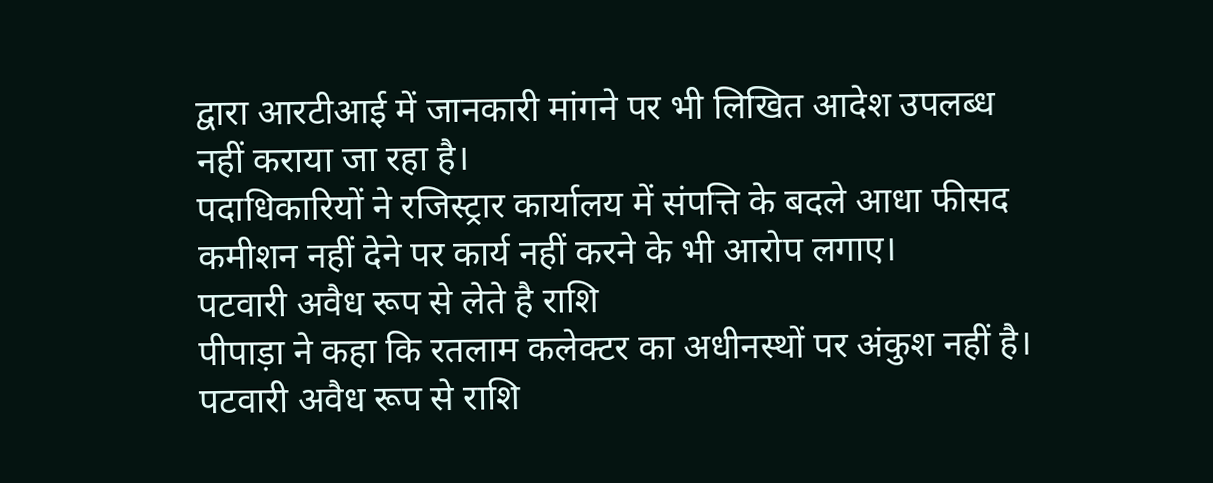द्वारा आरटीआई में जानकारी मांगने पर भी लिखित आदेश उपलब्ध नहीं कराया जा रहा है।
पदाधिकारियों ने रजिस्ट्रार कार्यालय में संपत्ति के बदले आधा फीसद कमीशन नहीं देने पर कार्य नहीं करने के भी आरोप लगाए।
पटवारी अवैध रूप से लेते है राशि
पीपाड़ा ने कहा कि रतलाम कलेक्टर का अधीनस्थों पर अंकुश नहीं है। पटवारी अवैध रूप से राशि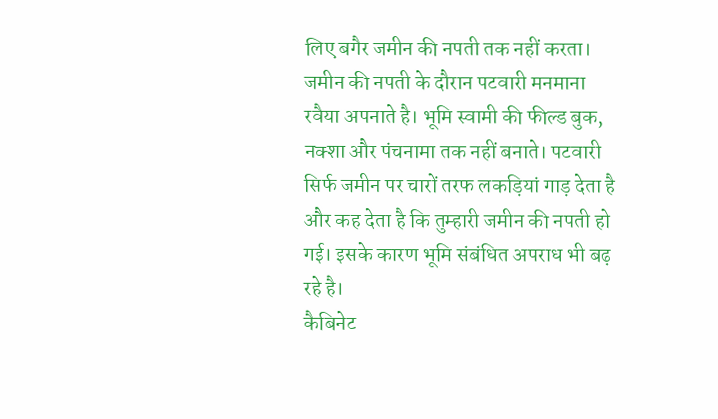लिए बगैर जमीन की नपती तक नहीं करता। जमीन की नपती के दौरान पटवारी मनमाना रवैया अपनाते है। भूमि स्वामी की फील्ड बुक, नक्शा और पंचनामा तक नहीं बनाते। पटवारी सिर्फ जमीन पर चारों तरफ लकड़ियां गाड़ देता है और कह देता है कि तुम्हारी जमीन की नपती हो गई। इसके कारण भूमि संबंधित अपराध भी बढ़ रहे है।
कैबिनेट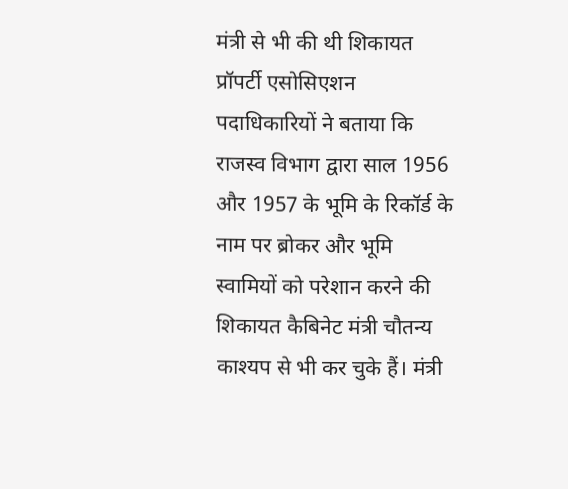मंत्री से भी की थी शिकायत
प्रॉपर्टी एसोसिएशन पदाधिकारियों ने बताया कि राजस्व विभाग द्वारा साल 1956 और 1957 के भूमि के रिकॉर्ड के नाम पर ब्रोकर और भूमि स्वामियों को परेशान करने की शिकायत कैबिनेट मंत्री चौतन्य काश्यप से भी कर चुके हैं। मंत्री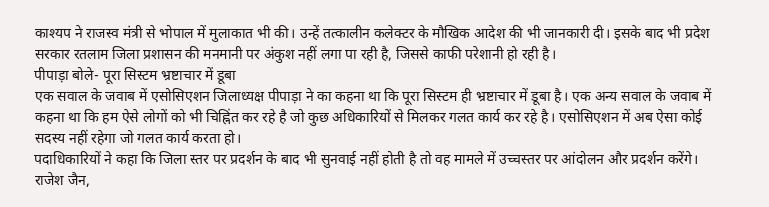काश्यप ने राजस्व मंत्री से भोपाल में मुलाकात भी की। उन्हें तत्कालीन कलेक्टर के मौखिक आदेश की भी जानकारी दी। इसके बाद भी प्रदेश सरकार रतलाम जिला प्रशासन की मनमानी पर अंकुश नहीं लगा पा रही है, जिससे काफी परेशानी हो रही है।
पीपाड़ा बोले- पूरा सिस्टम भ्रष्टाचार में डूबा
एक सवाल के जवाब में एसोसिएशन जिलाध्यक्ष पीपाड़ा ने का कहना था कि पूरा सिस्टम ही भ्रष्टाचार में डूबा है। एक अन्य सवाल के जवाब में कहना था कि हम ऐसे लोगों को भी चिह्निंत कर रहे है जो कुछ अधिकारियों से मिलकर गलत कार्य कर रहे है। एसोसिएशन में अब ऐसा कोई सदस्य नहीं रहेगा जो गलत कार्य करता हो।
पदाधिकारियों ने कहा कि जिला स्तर पर प्रदर्शन के बाद भी सुनवाई नहीं होती है तो वह मामले में उच्चस्तर पर आंदोलन और प्रदर्शन करेंगे। राजेश जैन,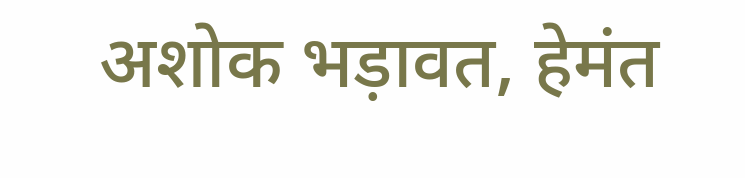अशोक भड़ावत, हेमंत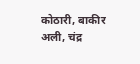कोठारी, बाकीर अली, चंद्र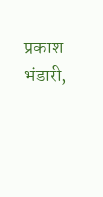प्रकाश भंडारी,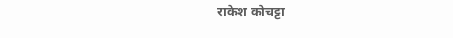राकेश कोचट्टा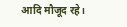आदि मौजूद रहे।